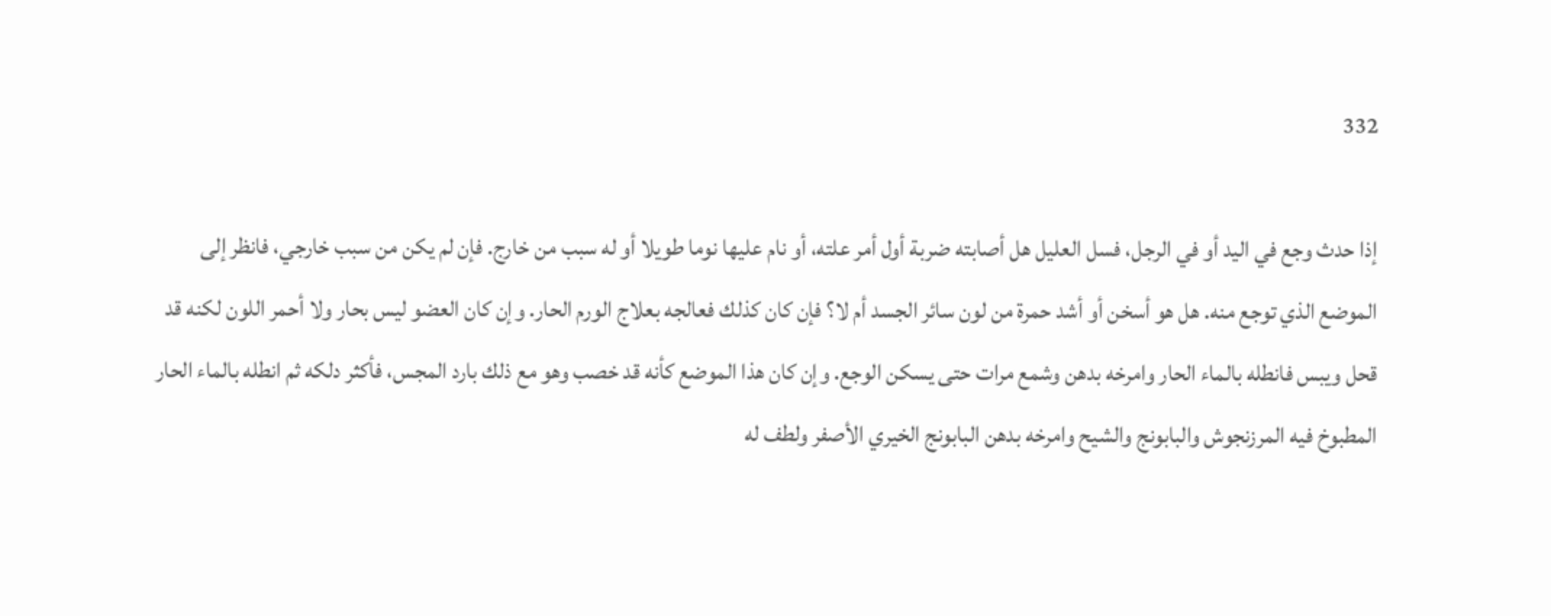332

إذا حدث وجع في اليد أو في الرجل، فسل العليل هل أصابته ضربة أول أمر علته، أو نام عليها نوما طويلا أو له سبب من خارج. فإن لم يكن من سبب خارجي، فانظر إلى الموضع الذي توجع منه. هل هو أسخن أو أشد حمرة من لون سائر الجسد أم لا؟ فإن كان كذلك فعالجه بعلاج الورم الحار. وإن كان العضو ليس بحار ولا أحمر اللون لكنه قد قحل ويبس فانطله بالماء الحار وامرخه بدهن وشمع مرات حتى يسكن الوجع. وإن كان هذا الموضع كأنه قد خصب وهو مع ذلك بارد المجس، فأكثر دلكه ثم انطله بالماء الحار المطبوخ فيه المرزنجوش والبابونج والشيح وامرخه بدهن البابونج الخيري الأصفر ولطف له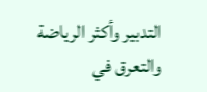التدبير وأكثر الرياضة والتعرق في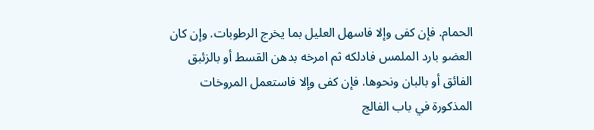الحمام. فإن كفى وإلا فاسهل العليل بما يخرج الرطوبات. وإن كان العضو بارد الملمس فادلكه ثم امرخه بدهن القسط أو بالزئبق الفائق أو بالبان ونحوها. فإن كفى وإلا فاستعمل المروخات المذكورة في باب الفالج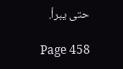حتى يبرأ.

Page 458